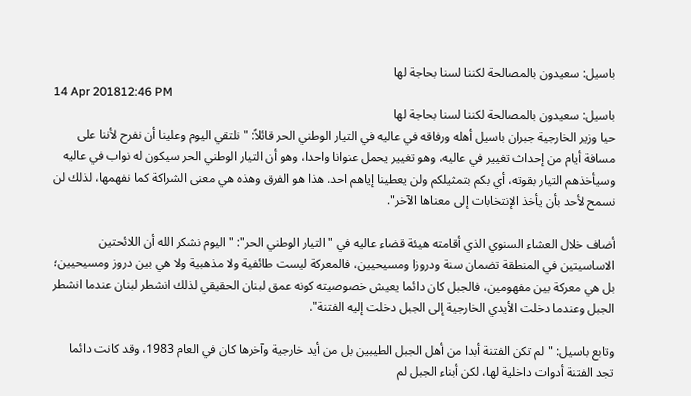باسيل: سعيدون بالمصالحة لكننا لسنا بحاجة لها
14 Apr 201812:46 PM
باسيل: سعيدون بالمصالحة لكننا لسنا بحاجة لها
حيا وزير الخارجية جبران باسيل أهله ورفاقه في عاليه في التيار الوطني الحر قائلاً: "نلتقي اليوم وعلينا أن نفرح لأننا على مسافة أيام من إحداث تغيير في عاليه، وهو تغيير يحمل عنوانا واحدا، وهو أن التيار الوطني الحر سيكون له نواب في عاليه وسيأخذهم التيار بقوته، أي بكم بتمثيلكم ولن يعطينا إياهم احد. هذا هو الفرق وهذه هي معنى الشراكة كما نفهمها، لذلك لن نسمح لأحد بأن يأخذ الإنتخابات إلى معناها الآخر".

أضاف خلال العشاء السنوي الذي أقامته هيئة قضاء عاليه في "التيار الوطني الحر": "اليوم نشكر الله أن اللائحتين الاساسيتين في المنطقة تضمان سنة ودروزا ومسيحيين، فالمعركة ليست طائفية ولا مذهبية ولا هي بين دروز ومسيحيين؛ بل هي معركة بين مفهومين، فالجبل كان دائما يعيش خصوصيته كونه عمق لبنان الحقيقي لذلك انشطر لبنان عندما انشطر الجبل وعندما دخلت الأيدي الخارجية إلى الجبل دخلت إليه الفتنة".

وتابع باسيل: "لم تكن الفتنة أبدا من أهل الجبل الطيبين بل من أيد خارجية وآخرها كان في العام 1983، وقد كانت دائما تجد الفتنة أدوات داخلية لها، لكن أبناء الجبل لم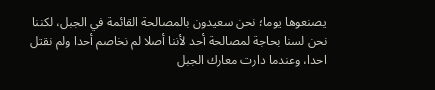يصنعوها يوما؛ نحن سعيدون بالمصالحة القائمة في الجبل، لكننا نحن لسنا بحاجة لمصالحة أحد لأننا أصلا لم نخاصم أحدا ولم نقتل احدا، وعندما دارت معارك الجبل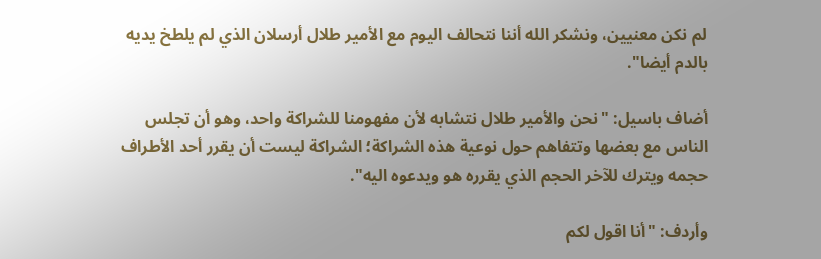لم نكن معنيين، ونشكر الله أننا نتحالف اليوم مع الأمير طلال أرسلان الذي لم يلطخ يديه بالدم أيضا".

أضاف باسيل: "نحن والأمير طلال نتشابه لأن مفهومنا للشراكة واحد، وهو أن تجلس الناس مع بعضها وتتفاهم حول نوعية هذه الشراكة؛ الشراكة ليست أن يقرر أحد الأطراف حجمه ويترك للآخر الحجم الذي يقرره هو ويدعوه اليه".

وأردف: "أنا اقول لكم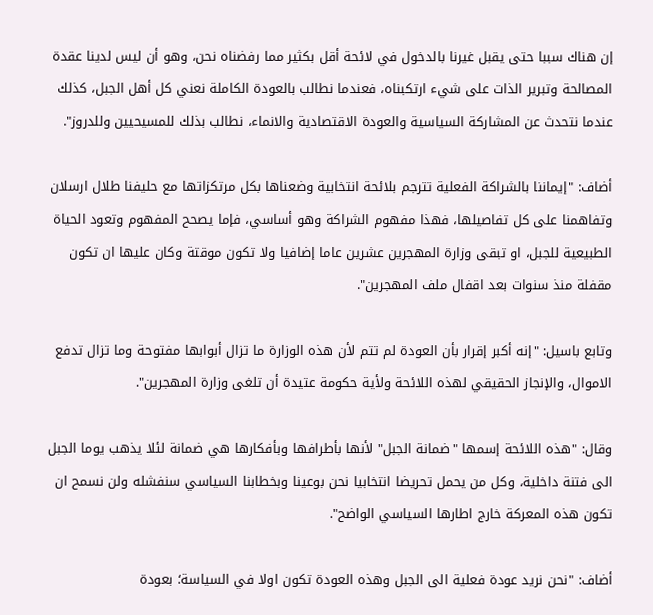إن هناك سببا حتى يقبل غيرنا بالدخول في لائحة أقل بكثير مما رفضناه نحن، وهو أن ليس لدينا عقدة المصالحة وتبرير الذات على شيء ارتكبناه، فعندما نطالب بالعودة الكاملة نعني كل أهل الجبل، كذلك عندما نتحدث عن المشاركة السياسية والعودة الاقتصادية والانماء، نطالب بذلك للمسيحيين وللدروز".

أضاف: "إيماننا بالشراكة الفعلية تترجم بلائحة انتخابية وضعناها بكل مرتكزاتها مع حليفنا طلال ارسلان وتفاهمنا على كل تفاصيلها، فهذا مفهوم الشراكة وهو أساسي، فإما يصحح المفهوم وتعود الحياة الطبيعية للجبل، او تبقى وزارة المهجرين عشرين عاما إضافيا ولا تكون موقتة وكان عليها ان تكون مقفلة منذ سنوات بعد اقفال ملف المهجرين".

وتابع باسيل: "إنه أكبر إقرار بأن العودة لم تتم لأن هذه الوزارة ما تزال أبوابها مفتوحة وما تزال تدفع الاموال، والإنجاز الحقيقي لهذه اللائحة ولأية حكومة عتيدة أن تلغى وزارة المهجرين".

وقال: "هذه اللائحة إسمها "ضمانة الجبل" لأنها بأطرافها وبأفكارها هي ضمانة لئلا يذهب يوما الجبل الى فتنة داخلية، وكل من يحمل تحريضا انتخابيا نحن بوعينا وبخطابنا السياسي سنفشله ولن نسمح ان تكون هذه المعركة خارج اطارها السياسي الواضح".

أضاف: "نحن نريد عودة فعلية الى الجبل وهذه العودة تكون اولا في السياسة؛ بعودة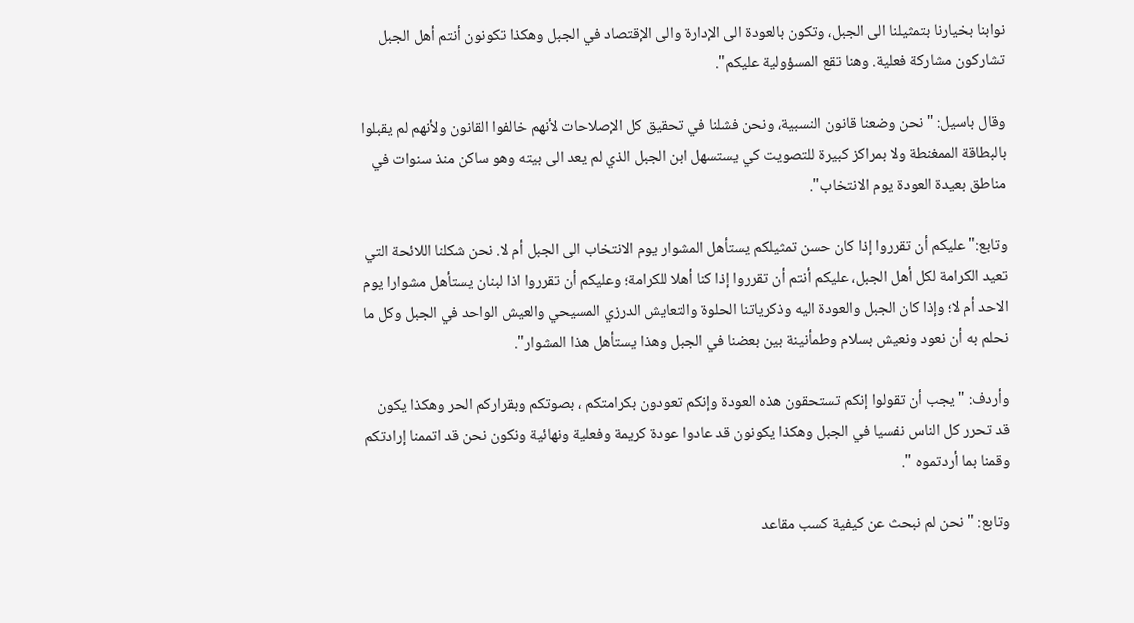نوابنا بخيارنا بتمثيلنا الى الجبل، وتكون بالعودة الى الإدارة والى الإقتصاد في الجبل وهكذا تكونون أنتم أهل الجبل تشاركون مشاركة فعلية. وهنا تقع المسؤولية عليكم".

وقال باسيل: "نحن وضعنا قانون النسبية، ونحن فشلنا في تحقيق كل الإصلاحات لأنهم خالفوا القانون ولأنهم لم يقبلوا بالبطاقة الممغنطة ولا بمراكز كبيرة للتصويت كي يستسهل ابن الجبل الذي لم يعد الى بيته وهو ساكن منذ سنوات في مناطق بعيدة العودة يوم الانتخاب".

وتابع:"عليكم أن تقرروا إذا كان حسن تمثيلكم يستأهل المشوار يوم الانتخاب الى الجبل أم لا. نحن شكلنا اللائحة التي تعيد الكرامة لكل أهل الجبل، عليكم أنتم أن تقرروا إذا كنا أهلا للكرامة؛ وعليكم أن تقرروا اذا لبنان يستأهل مشوارا يوم الاحد أم لا؛ وإذا كان الجبل والعودة اليه وذكرياتنا الحلوة والتعايش الدرزي المسيحي والعيش الواحد في الجبل وكل ما نحلم به أن نعود ونعيش بسلام وطمأنينة بين بعضنا في الجبل وهذا يستأهل هذا المشوار".

وأردف: "يجب أن تقولوا إنكم تستحقون هذه العودة وإنكم تعودون بكرامتكم ، بصوتكم وبقراركم الحر وهكذا يكون قد تحرر كل الناس نفسيا في الجبل وهكذا يكونون قد عادوا عودة كريمة وفعلية ونهائية ونكون نحن قد اتممنا إرادتكم وقمنا بما أردتموه ".

وتابع: "نحن لم نبحث عن كيفية كسب مقاعد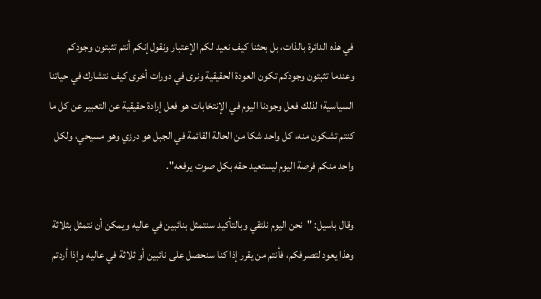في هذه الدائرة بالذات، بل بحثنا كيف نعيد لكم الإعتبار ونقول إنكم أنتم تثبتون وجودكم وعندما تثبتون وجودكم تكون العودة الحقيقية ونرى في دورات أخرى كيف نتشارك في حياتنا السياسية؛ لذلك فعل وجودنا اليوم في الإنتخابات هو فعل إرادة حقيقية عن التعبير عن كل ما كنتم تشكون منه، كل واحد شكا من الحالة القائمة في الجبل هو درزي وهو مسيحي، ولكل واحد منكم فرصة اليوم ليستعيد حقه بكل صوت يرفعه".

وقال باسيل: "نحن اليوم نلتقي وبالتأكيد سنتمثل بنائبين في عاليه ويمكن أن نتمثل بثلاثة وهذا يعود لتصرفكم، فأنتم من يقرر إذا كنا سنحصل على نائبين أو ثلاثة في عاليه وإذا أردتم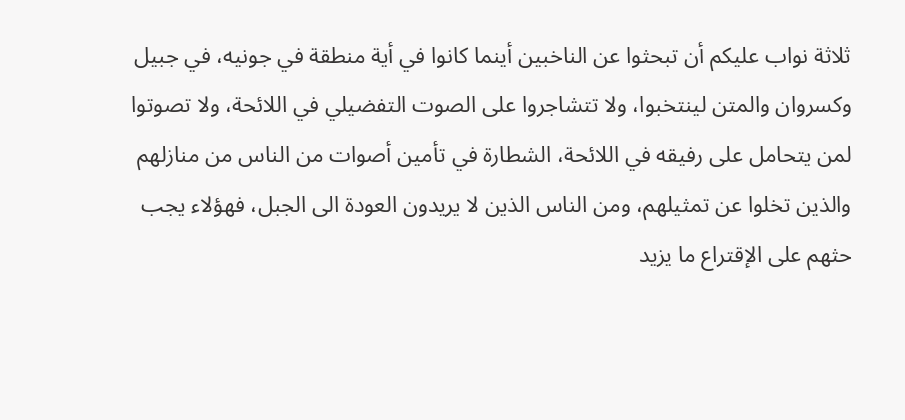ثلاثة نواب عليكم أن تبحثوا عن الناخبين أينما كانوا في أية منطقة في جونيه، في جبيل وكسروان والمتن لينتخبوا، ولا تتشاجروا على الصوت التفضيلي في اللائحة، ولا تصوتوا لمن يتحامل على رفيقه في اللائحة، الشطارة في تأمين أصوات من الناس من منازلهم والذين تخلوا عن تمثيلهم، ومن الناس الذين لا يريدون العودة الى الجبل، فهؤلاء يجب حثهم على الإقتراع ما يزيد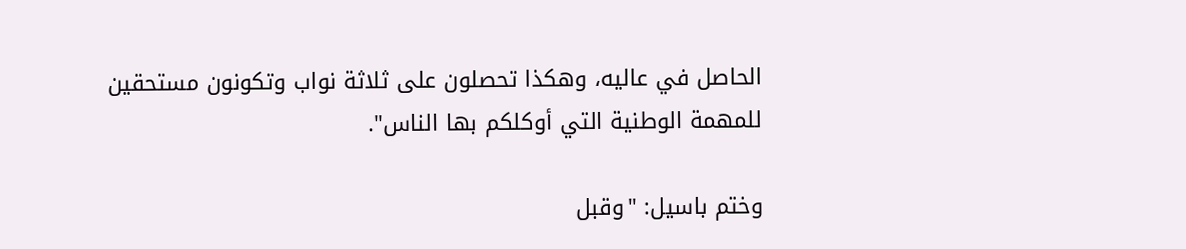الحاصل في عاليه، وهكذا تحصلون على ثلاثة نواب وتكونون مستحقين للمهمة الوطنية التي أوكلكم بها الناس".

وختم باسيل: "وقبل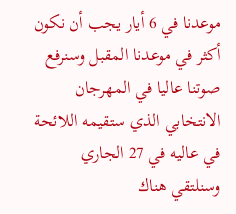موعدنا في 6 أيار يجب أن نكون أكثر في موعدنا المقبل وسنرفع صوتنا عاليا في المهرجان الانتخابي الذي ستقيمه اللائحة في عاليه في 27 الجاري وسنلتقي هناك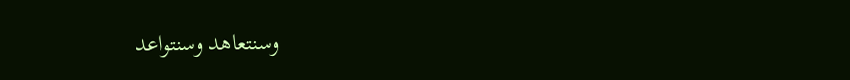وسنتعاهد وسنتواعد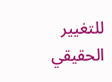للتغيير الحقيقي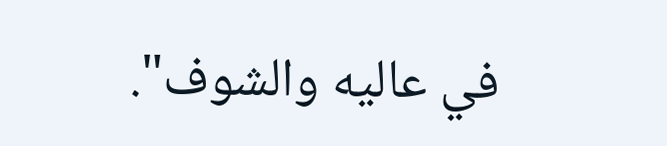في عاليه والشوف".